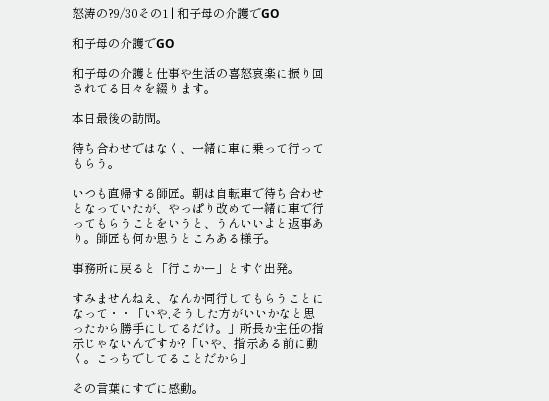怒涛の?9/30その1 | 和子母の介護でGO

和子母の介護でGO

和子母の介護と仕事や生活の喜怒哀楽に振り回されてる日々を綴ります。

本日最後の訪問。

待ち合わせではなく、一緒に車に乗って行ってもらう。

いつも直帰する師匠。朝は自転車で待ち合わせとなっていたが、やっぱり改めて一緒に車で行ってもらうことをいうと、うんいいよと返事あり。師匠も何か思うところある様子。

事務所に戻ると「行こかー」とすぐ出発。

すみませんねえ、なんか同行してもらうことになって・・「いや,そうした方がいいかなと思ったから勝手にしてるだけ。」所長か主任の指示じゃないんですか?「いや、指示ある前に動く。こっちでしてることだから」

その言葉にすでに感動。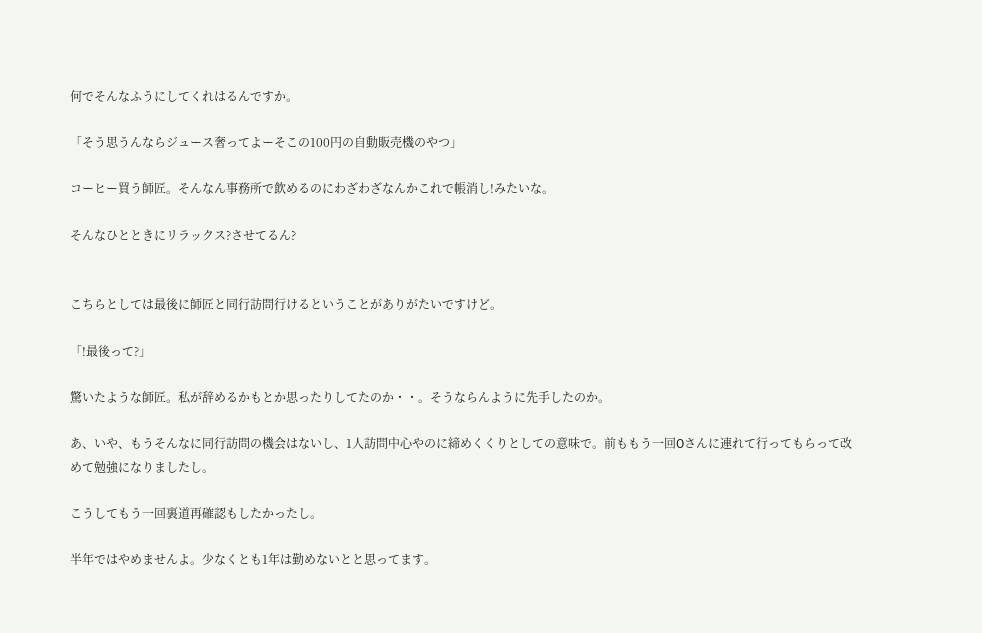何でそんなふうにしてくれはるんですか。

「そう思うんならジュース奢ってよーそこの100円の自動販売機のやつ」

コーヒー買う師匠。そんなん事務所で飲めるのにわざわざなんかこれで帳消し!みたいな。

そんなひとときにリラックス?させてるん?


こちらとしては最後に師匠と同行訪問行けるということがありがたいですけど。

「!最後って?」

驚いたような師匠。私が辞めるかもとか思ったりしてたのか・・。そうならんように先手したのか。

あ、いや、もうそんなに同行訪問の機会はないし、1人訪問中心やのに締めくくりとしての意味で。前ももう一回Oさんに連れて行ってもらって改めて勉強になりましたし。

こうしてもう一回裏道再確認もしたかったし。

半年ではやめませんよ。少なくとも1年は勤めないとと思ってます。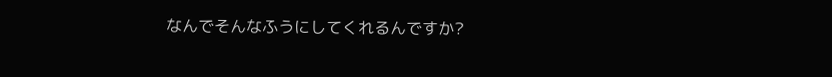なんでそんなふうにしてくれるんですか?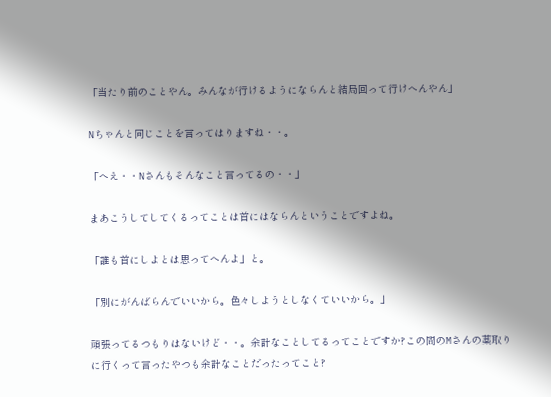「当たり前のことやん。みんなが行けるようにならんと結局回って行けへんやん」

Nちゃんと同じことを言ってはりますね・・。

「へえ・・Nさんもそんなこと言ってるの・・」

まあこうしてしてくるってことは首にはならんということですよね。

「誰も首にしよとは思ってへんよ」と。

「別にがんばらんでいいから。色々しようとしなくていいから。」

頑張ってるつもりはないけど・・。余計なことしてるってことですか?この間のMさんの薬取りに行くって言ったやつも余計なことだったってこと?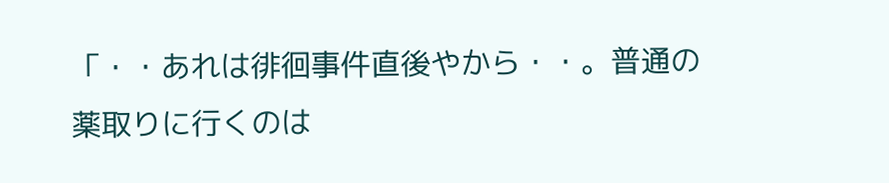「・・あれは徘徊事件直後やから・・。普通の薬取りに行くのは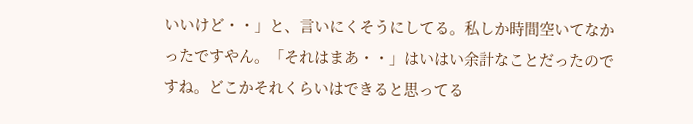いいけど・・」と、言いにくそうにしてる。私しか時間空いてなかったですやん。「それはまあ・・」はいはい余計なことだったのですね。どこかそれくらいはできると思ってる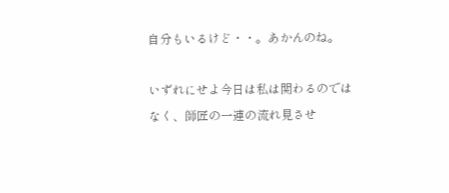自分もいるけど・・。あかんのね。

いずれにせよ今日は私は関わるのではなく、師匠の一連の流れ見させ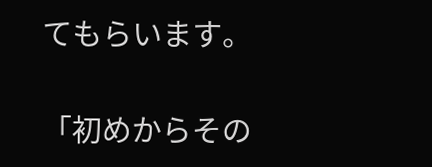てもらいます。

「初めからその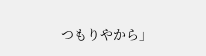つもりやから」